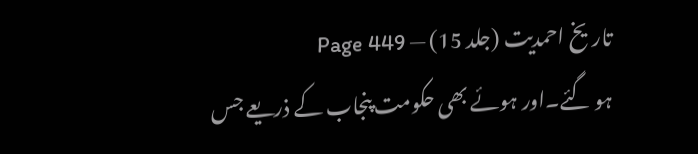تاریخ احمدیت (جلد 15) — Page 449
ہو گئے۔اور ہوئے بھی حکومت پنجاب کے ذریعے جس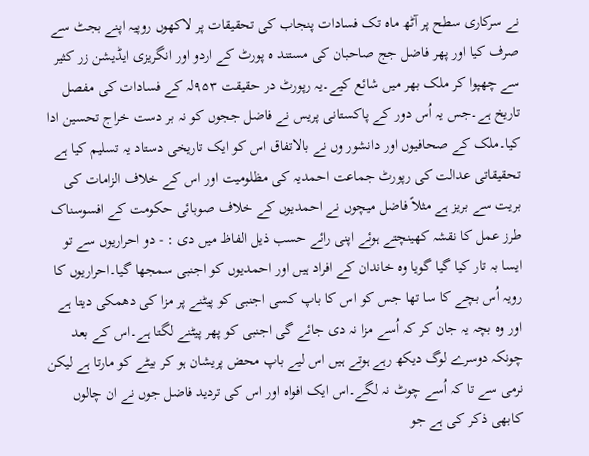نے سرکاری سطح پر آٹھ ماہ تک فسادات پنجاب کی تحقیقات پر لاکھوں روپیہ اپنے بجٹ سے صرف کیا اور پھر فاضل جج صاحبان کی مستند ہ پورٹ کے اردو اور انگریزی ایڈیشن زر کثیر سے چھپوا کر ملک بھر میں شائع کیے۔یہ رپورٹ در حقیقت ۹۵۳لہ کے فسادات کی مفصل تاریخ ہے۔جس یہ اُس دور کے پاکستانی پریس نے فاضل ججوں کو نہ بر دست خراج تحسین ادا کیا۔ملک کے صحافیوں اور دانشور وں نے بالاتفاق اس کو ایک تاریخی دستاد یہ تسلیم کیا ہے تحقیقاتی عدالت کی رپورٹ جماعت احمدیہ کی مظلومیت اور اس کے خلاف الزامات کی بریت سے بریز ہے مثلاً فاضل میچوں نے احمدیوں کے خلاف صوبائی حکومت کے افسوسناک طرز عمل کا نقشہ کھینچتے ہوئے اپنی رائے حسب ذیل الفاظ میں دی : - دو احراریوں سے تو ایسا بہ تار کیا گیا گویا وہ خاندان کے افراد ہیں اور احمدیوں کو اجنبی سمجھا گیا۔احراریوں کا رویہ اُس بچے کا سا تھا جس کو اس کا باپ کسی اجنبی کو پیٹنے پر مزا کی دھمکی دیتا ہے اور وہ بچہ یہ جان کر کہ اُسے مزا نہ دی جائے گی اجنبی کو پھر پیٹنے لگتا ہے۔اس کے بعد چونکہ دوسرے لوگ دیکھ رہے ہوتے ہیں اس لیے باپ محض پریشان ہو کر بیٹے کو مارتا ہے لیکن نرمی سے تا کہ اُسے چوٹ نہ لگے۔اس ایک افواہ اور اس کی تردید فاضل جوں نے ان چالوں کابھی ذکر کی ہے جو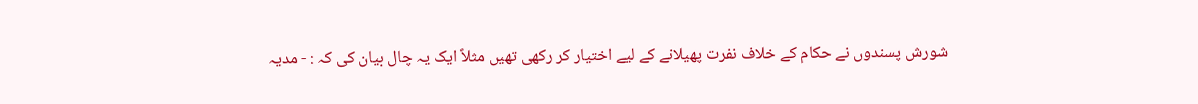شورش پسندوں نے حکام کے خلاف نفرت پھیلانے کے لیے اختیار کر رکھی تھیں مثلاً ایک یہ چال بیان کی کہ : - مدیہ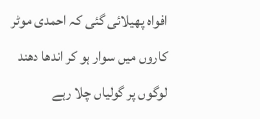افواہ پھیلائی گئی کہ احمدی موٹر کاروں میں سوار ہو کر اندھا دھند لوگوں پر گولیاں چلا رہے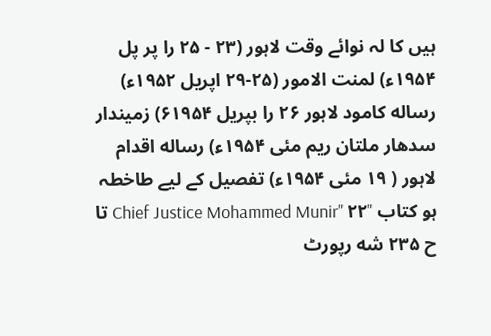ہیں کا لہ نوائے وقت لاہور (۲۳ - ۲۵ را پر پل ۱۹۵۴ء) لمنت الامور (۲۵-۲۹ اپریل ۱۹۵۲ء) رساله کامود لاہور ۲۶ را بپریل ۶۱۹۵۴) زمیندار سدھار ملتان ریم مئی ۱۹۵۴ء) رساله اقدام لاہور ( ۱۹ مئی ۱۹۵۴ء) تفصیل کے لیے طاخطہ ہو کتاب "Chief Justice Mohammed Munir" ۲۲ تا ح ۲۳۵ شه رپورٹ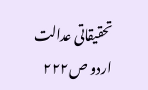تحقیقاتی عدالت اردو ص۲۲۲